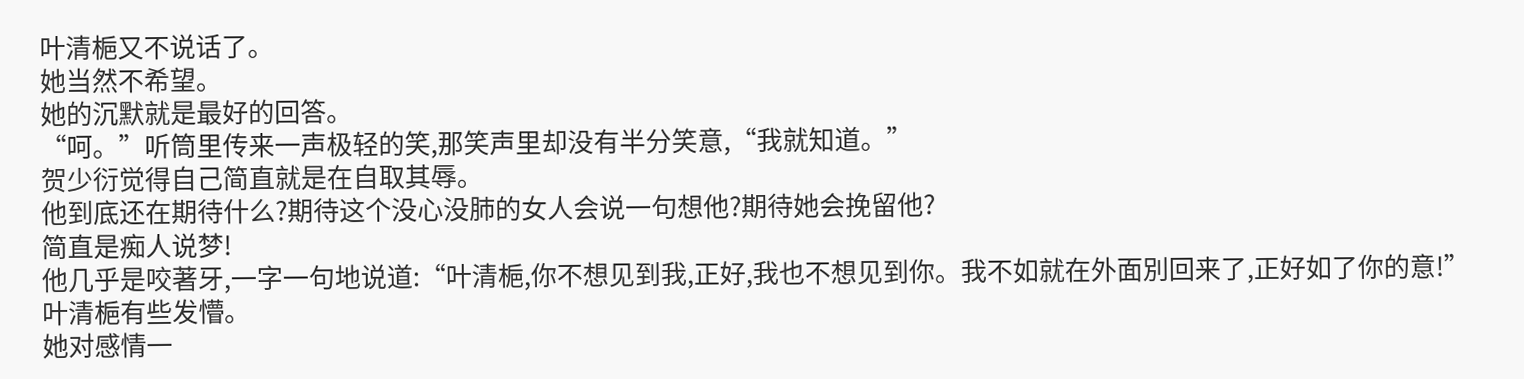叶清梔又不说话了。
她当然不希望。
她的沉默就是最好的回答。
“呵。”听筒里传来一声极轻的笑,那笑声里却没有半分笑意,“我就知道。”
贺少衍觉得自己简直就是在自取其辱。
他到底还在期待什么?期待这个没心没肺的女人会说一句想他?期待她会挽留他?
简直是痴人说梦!
他几乎是咬著牙,一字一句地说道:“叶清梔,你不想见到我,正好,我也不想见到你。我不如就在外面別回来了,正好如了你的意!”
叶清梔有些发懵。
她对感情一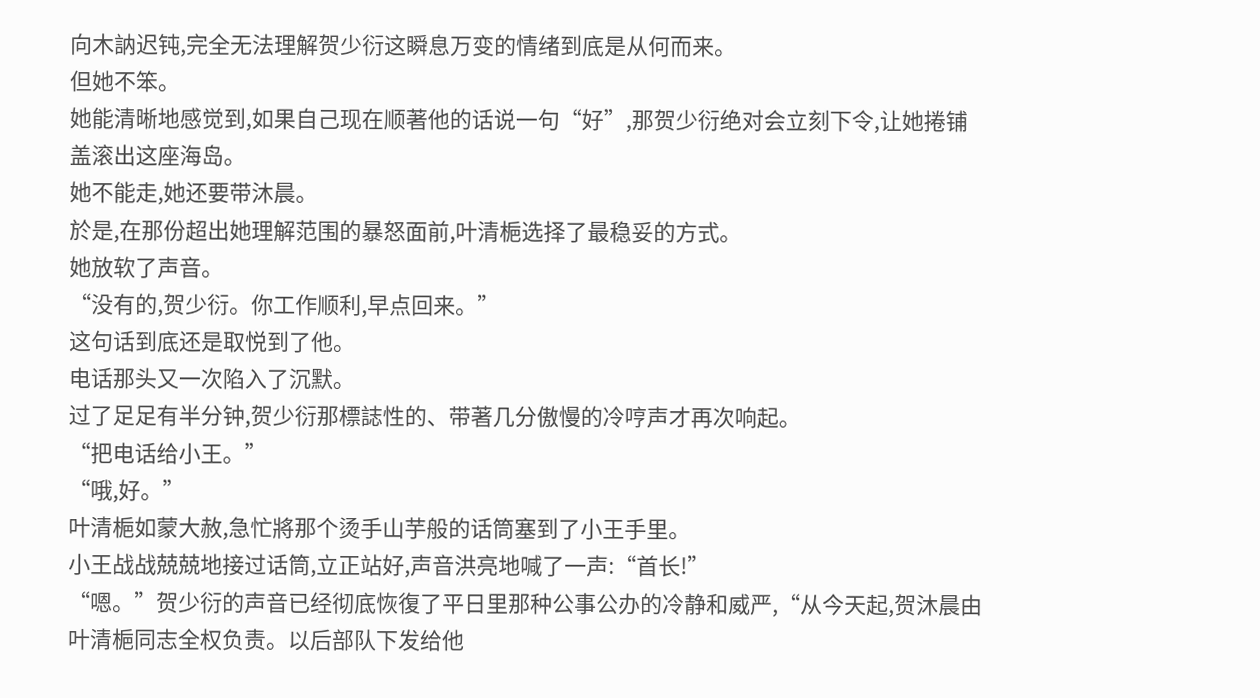向木訥迟钝,完全无法理解贺少衍这瞬息万变的情绪到底是从何而来。
但她不笨。
她能清晰地感觉到,如果自己现在顺著他的话说一句“好”,那贺少衍绝对会立刻下令,让她捲铺盖滚出这座海岛。
她不能走,她还要带沐晨。
於是,在那份超出她理解范围的暴怒面前,叶清梔选择了最稳妥的方式。
她放软了声音。
“没有的,贺少衍。你工作顺利,早点回来。”
这句话到底还是取悦到了他。
电话那头又一次陷入了沉默。
过了足足有半分钟,贺少衍那標誌性的、带著几分傲慢的冷哼声才再次响起。
“把电话给小王。”
“哦,好。”
叶清梔如蒙大赦,急忙將那个烫手山芋般的话筒塞到了小王手里。
小王战战兢兢地接过话筒,立正站好,声音洪亮地喊了一声:“首长!”
“嗯。”贺少衍的声音已经彻底恢復了平日里那种公事公办的冷静和威严,“从今天起,贺沐晨由叶清梔同志全权负责。以后部队下发给他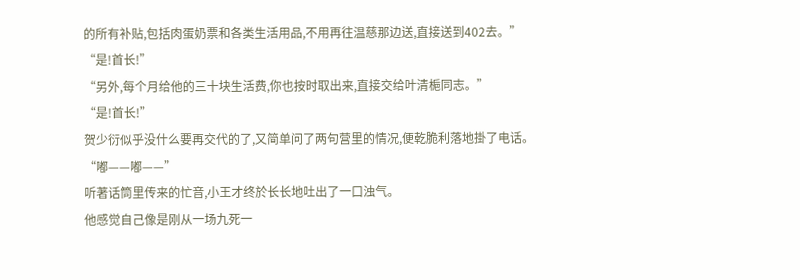的所有补贴,包括肉蛋奶票和各类生活用品,不用再往温慈那边送,直接送到402去。”
“是!首长!”
“另外,每个月给他的三十块生活费,你也按时取出来,直接交给叶清梔同志。”
“是!首长!”
贺少衍似乎没什么要再交代的了,又简单问了两句营里的情况,便乾脆利落地掛了电话。
“嘟——嘟——”
听著话筒里传来的忙音,小王才终於长长地吐出了一口浊气。
他感觉自己像是刚从一场九死一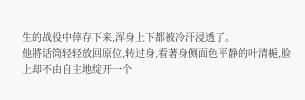生的战役中倖存下来,浑身上下都被冷汗浸透了。
他將话筒轻轻放回原位,转过身,看著身侧面色平静的叶清梔,脸上却不由自主地绽开一个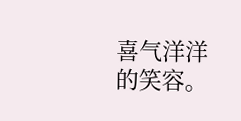喜气洋洋的笑容。